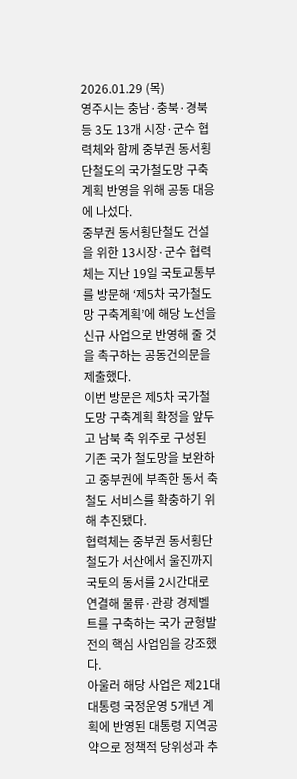2026.01.29 (목)
영주시는 충남·충북·경북 등 3도 13개 시장·군수 협력체와 함께 중부권 동서횡단철도의 국가철도망 구축계획 반영을 위해 공동 대응에 나섰다.
중부권 동서횡단철도 건설을 위한 13시장·군수 협력체는 지난 19일 국토교통부를 방문해 ‘제5차 국가철도망 구축계획’에 해당 노선을 신규 사업으로 반영해 줄 것을 촉구하는 공동건의문을 제출했다.
이번 방문은 제5차 국가철도망 구축계획 확정을 앞두고 남북 축 위주로 구성된 기존 국가 철도망을 보완하고 중부권에 부족한 동서 축 철도 서비스를 확충하기 위해 추진됐다.
협력체는 중부권 동서횡단철도가 서산에서 울진까지 국토의 동서를 2시간대로 연결해 물류·관광 경제벨트를 구축하는 국가 균형발전의 핵심 사업임을 강조했다.
아울러 해당 사업은 제21대 대통령 국정운영 5개년 계획에 반영된 대통령 지역공약으로 정책적 당위성과 추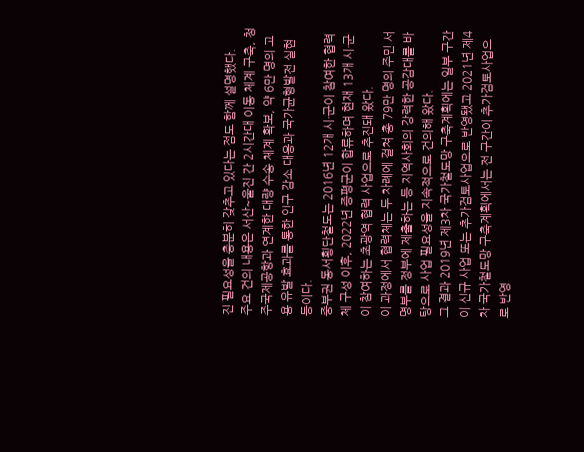진 필요성을 충분히 갖추고 있다는 점도 함께 설명했다.
주요 건의 내용은 서산~울진 간 2시간대 이동 체계 구축, 청주국제공항과 연계한 대량 수송 체계 확보, 약 6만 명의 고용 유발 효과를 통한 인구 감소 대응과 국가균형발전 실현 등이다.
중부권 동서횡단철도는 2016년 12개 시·군이 참여한 협력체 구성 이후, 2022년 증평군이 합류하며 현재 13개 시·군이 참여하는 초광역 협력 사업으로 추진돼 왔다.
이 과정에서 협력체는 두 차례에 걸쳐 총 79만 명의 주민 서명부를 정부에 제출하는 등 지역사회의 강력한 공감대를 바탕으로 사업 필요성을 지속적으로 건의해 왔다.
그 결과 2019년 제3차 국가철도망 구축계획에는 일부 구간이 신규 사업 또는 추가검토사업으로 반영됐고 2021년 제4차 국가철도망 구축계획에서는 전 구간이 추가검토사업으로 반영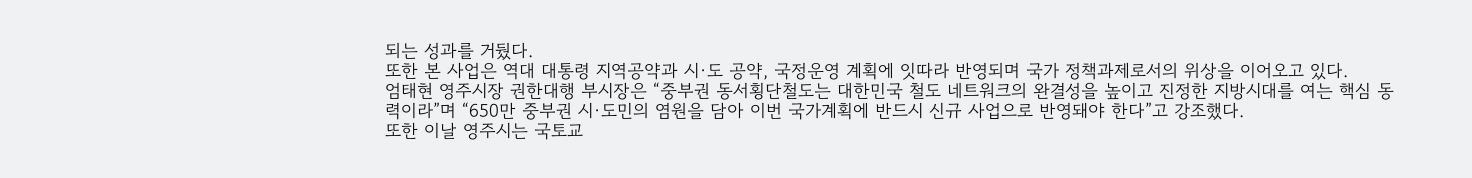되는 성과를 거뒀다.
또한 본 사업은 역대 대통령 지역공약과 시·도 공약, 국정운영 계획에 잇따라 반영되며 국가 정책과제로서의 위상을 이어오고 있다.
엄태현 영주시장 권한대행 부시장은 “중부권 동서횡단철도는 대한민국 철도 네트워크의 완결성을 높이고 진정한 지방시대를 여는 핵심 동력이라”며 “650만 중부권 시·도민의 염원을 담아 이번 국가계획에 반드시 신규 사업으로 반영돼야 한다”고 강조했다.
또한 이날 영주시는 국토교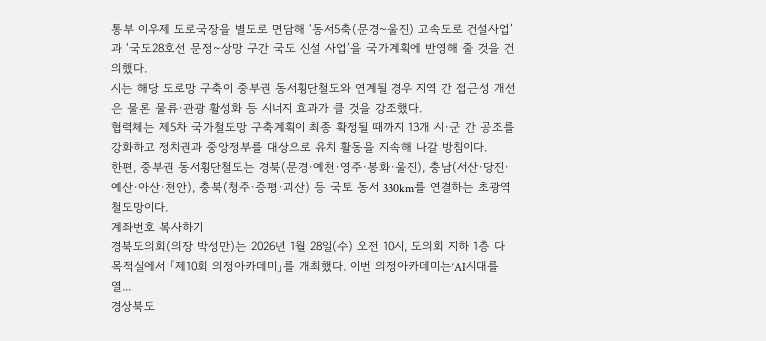통부 이우제 도로국장을 별도로 면담해 ‘동서5축(문경~울진) 고속도로 건설사업’과 ‘국도28호선 문정~상망 구간 국도 신설 사업’을 국가계획에 반영해 줄 것을 건의했다.
시는 해당 도로망 구축이 중부권 동서횡단철도와 연계될 경우 지역 간 접근성 개선은 물론 물류·관광 활성화 등 시너지 효과가 클 것을 강조했다.
협력체는 제5차 국가철도망 구축계획이 최종 확정될 때까지 13개 시·군 간 공조를 강화하고 정치권과 중앙정부를 대상으로 유치 활동을 지속해 나갈 방침이다.
한편, 중부권 동서횡단철도는 경북(문경·예천·영주·봉화·울진), 충남(서산·당진·예산·아산·천안), 충북(청주·증평·괴산) 등 국토 동서 330km를 연결하는 초광역 철도망이다.
계좌번호 복사하기
경북도의회(의장 박성만)는 2026년 1월 28일(수) 오전 10시, 도의회 지하 1층 다목적실에서 「제10회 의정아카데미」를 개최했다. 이번 의정아카데미는‘AI시대를 열...
경상북도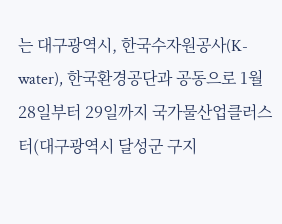는 대구광역시, 한국수자원공사(K-water), 한국환경공단과 공동으로 1월 28일부터 29일까지 국가물산업클러스터(대구광역시 달성군 구지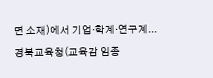면 소재)에서 기업‧학계‧연구계...
경북교육청(교육감 임종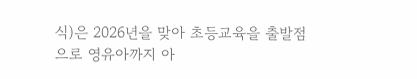식)은 2026년을 맞아 초등교육을 출발점으로 영유아까지 아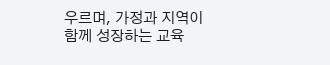우르며, 가정과 지역이 함께 성장하는 교육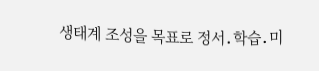생태계 조성을 목표로 정서․학습․미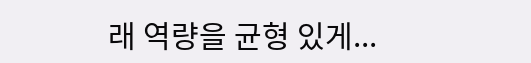래 역량을 균형 있게...